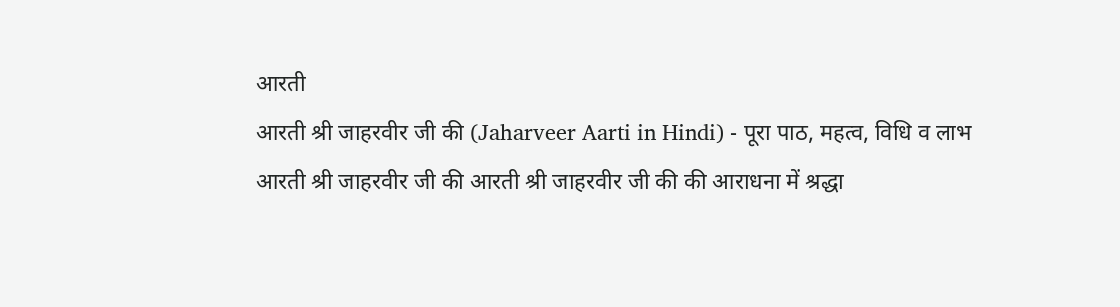आरती
आरती श्री जाहरवीर जी की (Jaharveer Aarti in Hindi) - पूरा पाठ, महत्व, विधि व लाभ
आरती श्री जाहरवीर जी की आरती श्री जाहरवीर जी की की आराधना में श्रद्धा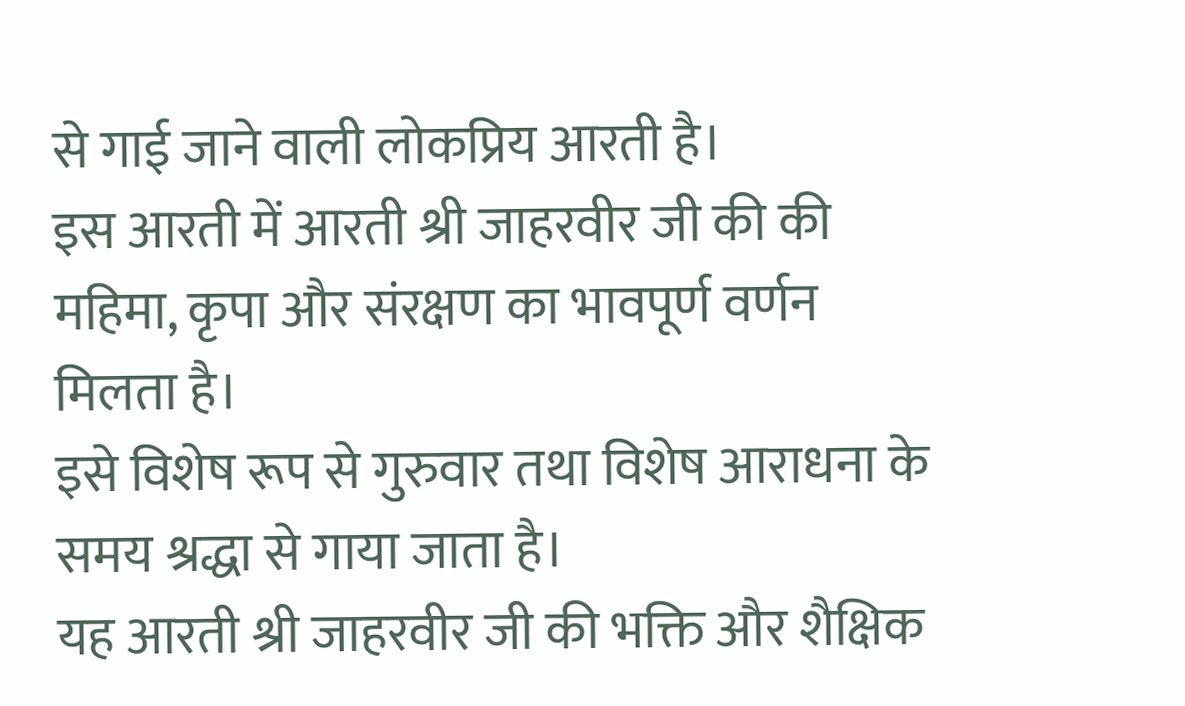से गाई जाने वाली लोकप्रिय आरती है।
इस आरती में आरती श्री जाहरवीर जी की की महिमा, कृपा और संरक्षण का भावपूर्ण वर्णन मिलता है।
इसे विशेष रूप से गुरुवार तथा विशेष आराधना के समय श्रद्धा से गाया जाता है।
यह आरती श्री जाहरवीर जी की भक्ति और शैक्षिक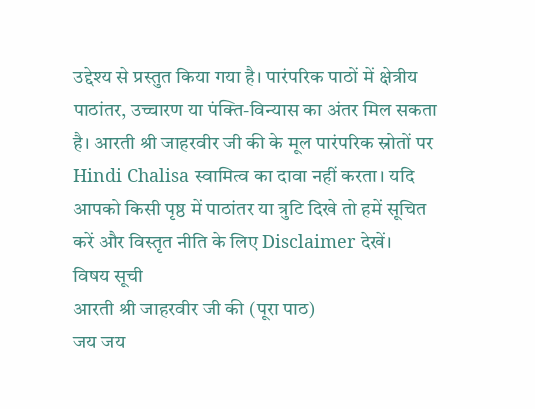उद्देश्य से प्रस्तुत किया गया है। पारंपरिक पाठों में क्षेत्रीय पाठांतर, उच्चारण या पंक्ति-विन्यास का अंतर मिल सकता है। आरती श्री जाहरवीर जी की के मूल पारंपरिक स्रोतों पर Hindi Chalisa स्वामित्व का दावा नहीं करता। यदि आपको किसी पृष्ठ में पाठांतर या त्रुटि दिखे तो हमें सूचित करें और विस्तृत नीति के लिए Disclaimer देखें।
विषय सूची
आरती श्री जाहरवीर जी की (पूरा पाठ)
जय जय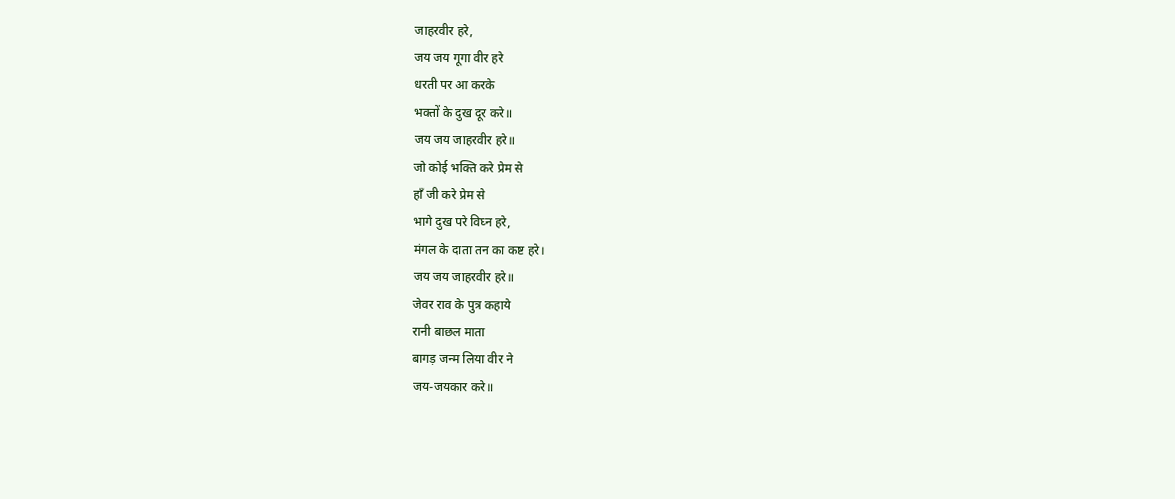जाहरवीर हरे,
जय जय गूगा वीर हरे
धरती पर आ करके
भक्तों के दुख दूर करे॥
जय जय जाहरवीर हरे॥
जो कोई भक्ति करे प्रेम से
हाँ जी करे प्रेम से
भागे दुख परे विघ्न हरे,
मंगल के दाता तन का कष्ट हरे।
जय जय जाहरवीर हरे॥
जेवर राव के पुत्र कहाये
रानी बाछल माता
बागड़ जन्म लिया वीर ने
जय-जयकार करे॥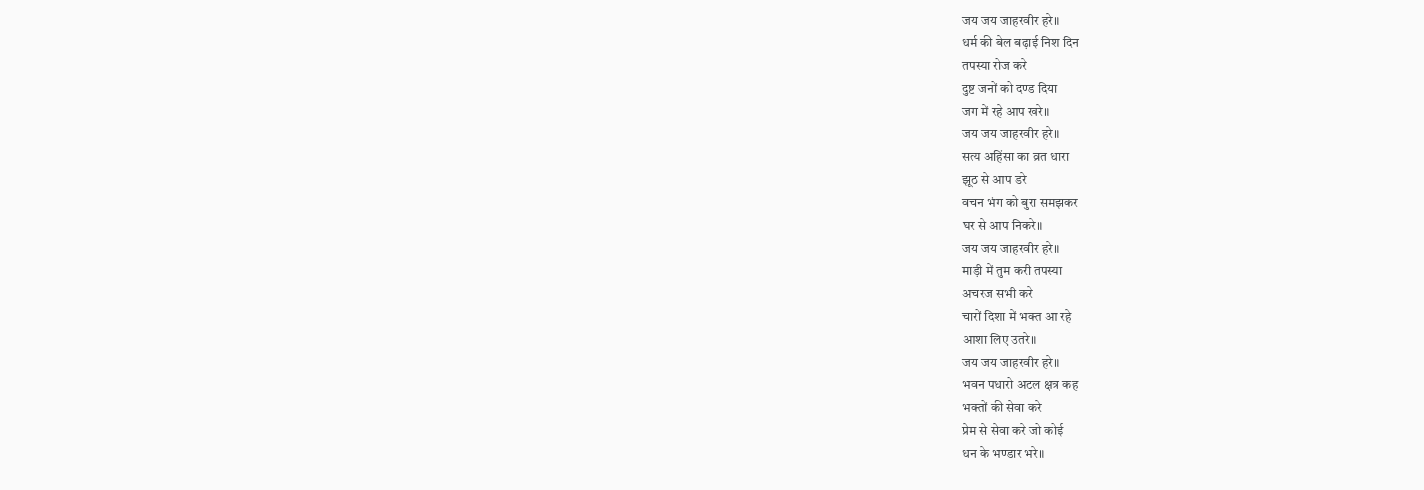जय जय जाहरवीर हरे॥
धर्म की बेल बढ़ाई निश दिन
तपस्या रोज करे
दुष्ट जनों को दण्ड दिया
जग में रहे आप खरे॥
जय जय जाहरवीर हरे॥
सत्य अहिंसा का व्रत धारा
झूठ से आप डरे
वचन भंग को बुरा समझकर
घर से आप निकरे॥
जय जय जाहरवीर हरे॥
माड़ी में तुम करी तपस्या
अचरज सभी करे
चारों दिशा में भक्त आ रहे
आशा लिए उतरे॥
जय जय जाहरवीर हरे॥
भवन पधारो अटल क्षत्र कह
भक्तों की सेवा करे
प्रेम से सेवा करे जो कोई
धन के भण्डार भरे॥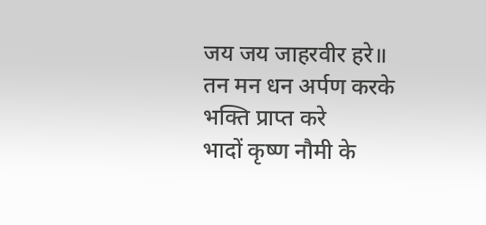जय जय जाहरवीर हरे॥
तन मन धन अर्पण करके
भक्ति प्राप्त करे
भादों कृष्ण नौमी के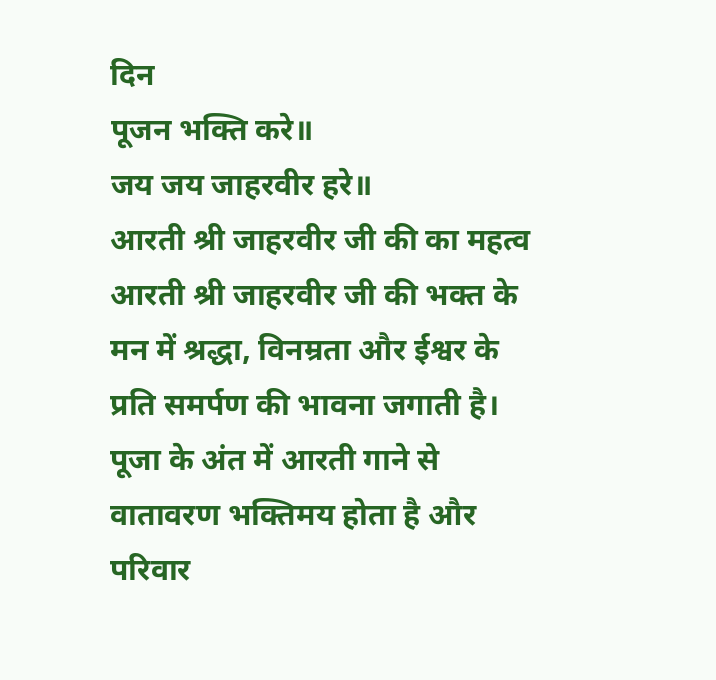दिन
पूजन भक्ति करे॥
जय जय जाहरवीर हरे॥
आरती श्री जाहरवीर जी की का महत्व
आरती श्री जाहरवीर जी की भक्त के मन में श्रद्धा, विनम्रता और ईश्वर के प्रति समर्पण की भावना जगाती है।
पूजा के अंत में आरती गाने से वातावरण भक्तिमय होता है और परिवार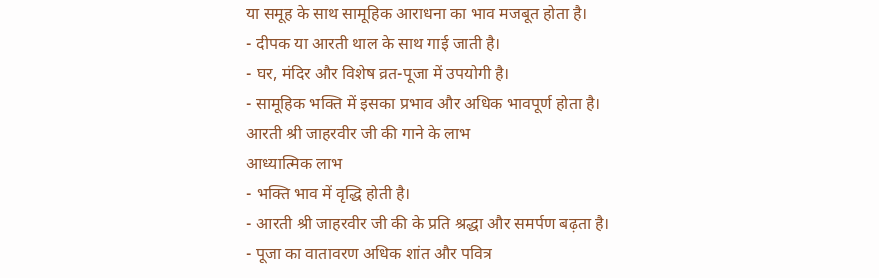या समूह के साथ सामूहिक आराधना का भाव मजबूत होता है।
- दीपक या आरती थाल के साथ गाई जाती है।
- घर, मंदिर और विशेष व्रत-पूजा में उपयोगी है।
- सामूहिक भक्ति में इसका प्रभाव और अधिक भावपूर्ण होता है।
आरती श्री जाहरवीर जी की गाने के लाभ
आध्यात्मिक लाभ
- भक्ति भाव में वृद्धि होती है।
- आरती श्री जाहरवीर जी की के प्रति श्रद्धा और समर्पण बढ़ता है।
- पूजा का वातावरण अधिक शांत और पवित्र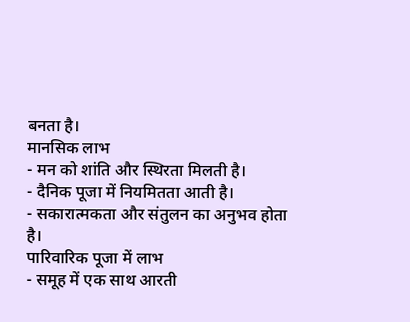बनता है।
मानसिक लाभ
- मन को शांति और स्थिरता मिलती है।
- दैनिक पूजा में नियमितता आती है।
- सकारात्मकता और संतुलन का अनुभव होता है।
पारिवारिक पूजा में लाभ
- समूह में एक साथ आरती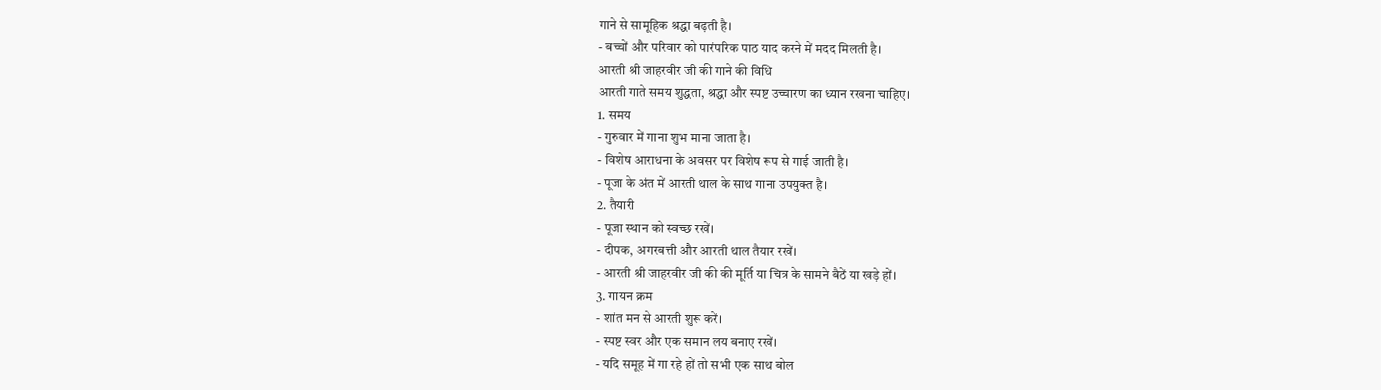गाने से सामूहिक श्रद्धा बढ़ती है।
- बच्चों और परिवार को पारंपरिक पाठ याद करने में मदद मिलती है।
आरती श्री जाहरवीर जी की गाने की विधि
आरती गाते समय शुद्धता, श्रद्धा और स्पष्ट उच्चारण का ध्यान रखना चाहिए।
1. समय
- गुरुवार में गाना शुभ माना जाता है।
- विशेष आराधना के अवसर पर विशेष रूप से गाई जाती है।
- पूजा के अंत में आरती थाल के साथ गाना उपयुक्त है।
2. तैयारी
- पूजा स्थान को स्वच्छ रखें।
- दीपक, अगरबत्ती और आरती थाल तैयार रखें।
- आरती श्री जाहरवीर जी की की मूर्ति या चित्र के सामने बैठें या खड़े हों।
3. गायन क्रम
- शांत मन से आरती शुरू करें।
- स्पष्ट स्वर और एक समान लय बनाए रखें।
- यदि समूह में गा रहे हों तो सभी एक साथ बोल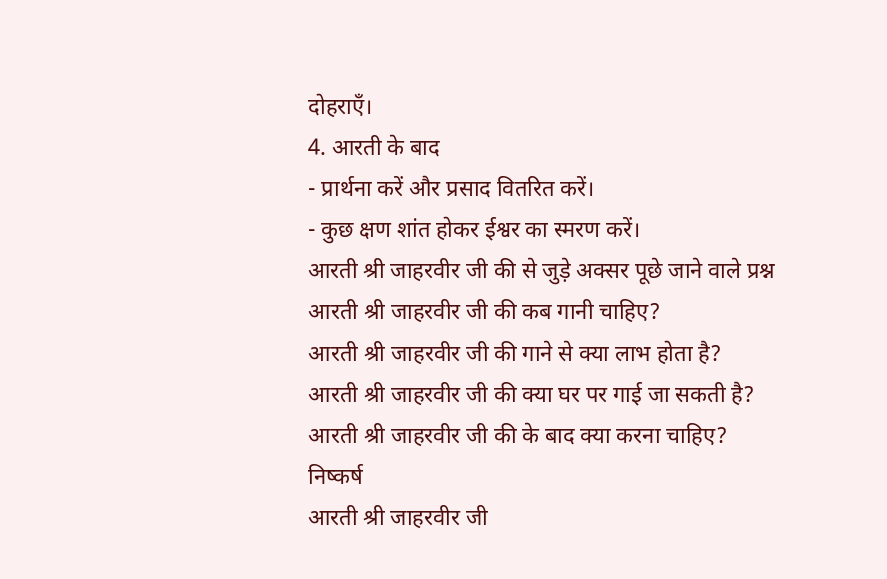दोहराएँ।
4. आरती के बाद
- प्रार्थना करें और प्रसाद वितरित करें।
- कुछ क्षण शांत होकर ईश्वर का स्मरण करें।
आरती श्री जाहरवीर जी की से जुड़े अक्सर पूछे जाने वाले प्रश्न
आरती श्री जाहरवीर जी की कब गानी चाहिए?
आरती श्री जाहरवीर जी की गाने से क्या लाभ होता है?
आरती श्री जाहरवीर जी की क्या घर पर गाई जा सकती है?
आरती श्री जाहरवीर जी की के बाद क्या करना चाहिए?
निष्कर्ष
आरती श्री जाहरवीर जी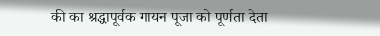की का श्रद्धापूर्वक गायन पूजा को पूर्णता देता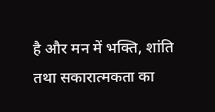है और मन में भक्ति, शांति तथा सकारात्मकता का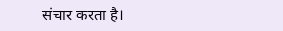संचार करता है।